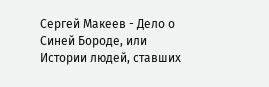Сергей Макеев - Дело о Синей Бороде, или Истории людей, ставших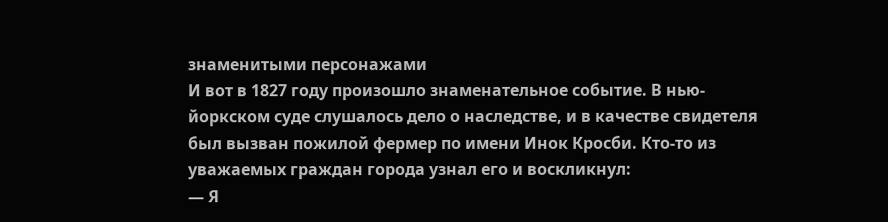знаменитыми персонажами
И вот в 1827 году произошло знаменательное событие. В нью-йоркском суде слушалось дело о наследстве, и в качестве свидетеля был вызван пожилой фермер по имени Инок Кросби. Кто-то из уважаемых граждан города узнал его и воскликнул:
— Я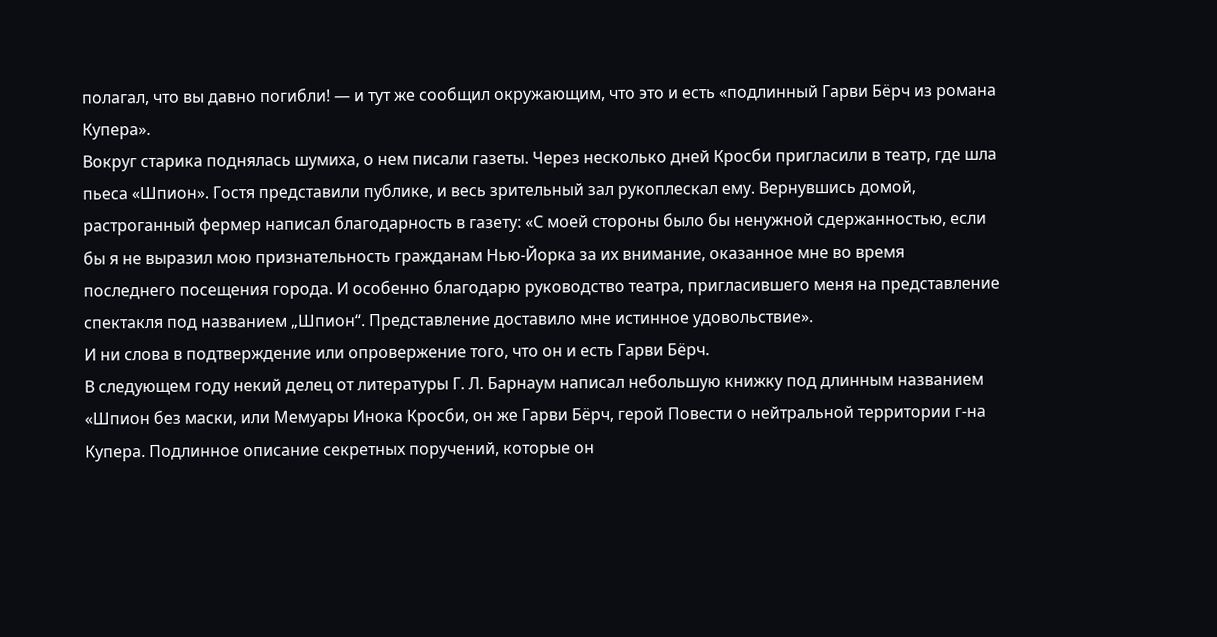полагал, что вы давно погибли! — и тут же сообщил окружающим, что это и есть «подлинный Гарви Бёрч из романа Купера».
Вокруг старика поднялась шумиха, о нем писали газеты. Через несколько дней Кросби пригласили в театр, где шла пьеса «Шпион». Гостя представили публике, и весь зрительный зал рукоплескал ему. Вернувшись домой, растроганный фермер написал благодарность в газету: «С моей стороны было бы ненужной сдержанностью, если бы я не выразил мою признательность гражданам Нью-Йорка за их внимание, оказанное мне во время последнего посещения города. И особенно благодарю руководство театра, пригласившего меня на представление спектакля под названием „Шпион“. Представление доставило мне истинное удовольствие».
И ни слова в подтверждение или опровержение того, что он и есть Гарви Бёрч.
В следующем году некий делец от литературы Г. Л. Барнаум написал небольшую книжку под длинным названием «Шпион без маски, или Мемуары Инока Кросби, он же Гарви Бёрч, герой Повести о нейтральной территории г-на Купера. Подлинное описание секретных поручений, которые он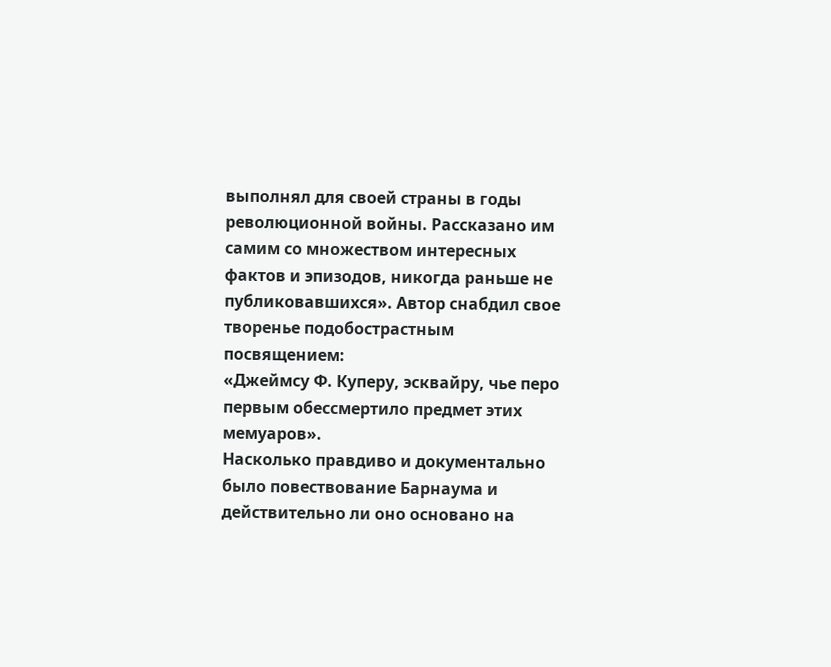выполнял для своей страны в годы революционной войны. Рассказано им самим со множеством интересных фактов и эпизодов, никогда раньше не публиковавшихся». Автор снабдил свое творенье подобострастным посвящением:
«Джеймсу Ф. Куперу, эсквайру, чье перо первым обессмертило предмет этих мемуаров».
Насколько правдиво и документально было повествование Барнаума и действительно ли оно основано на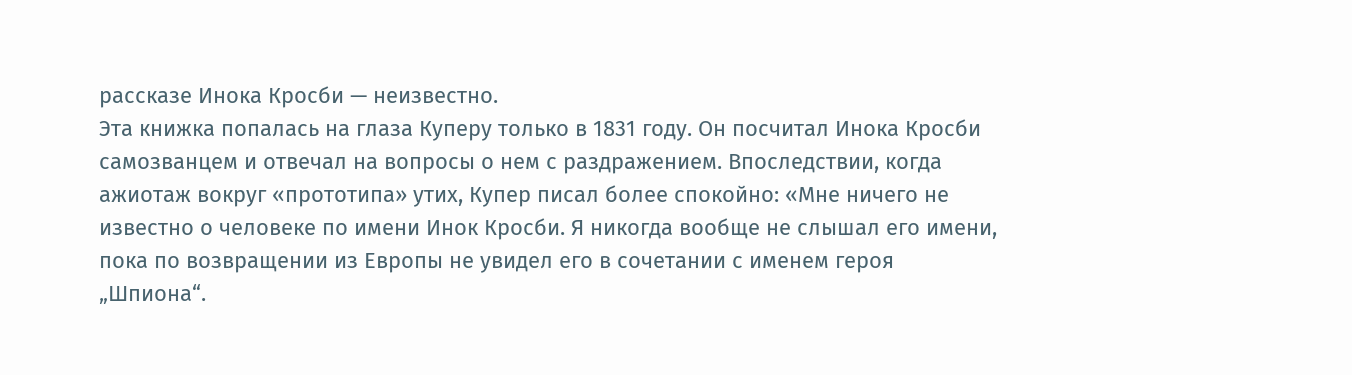рассказе Инока Кросби — неизвестно.
Эта книжка попалась на глаза Куперу только в 1831 году. Он посчитал Инока Кросби самозванцем и отвечал на вопросы о нем с раздражением. Впоследствии, когда ажиотаж вокруг «прототипа» утих, Купер писал более спокойно: «Мне ничего не известно о человеке по имени Инок Кросби. Я никогда вообще не слышал его имени, пока по возвращении из Европы не увидел его в сочетании с именем героя „Шпиона“.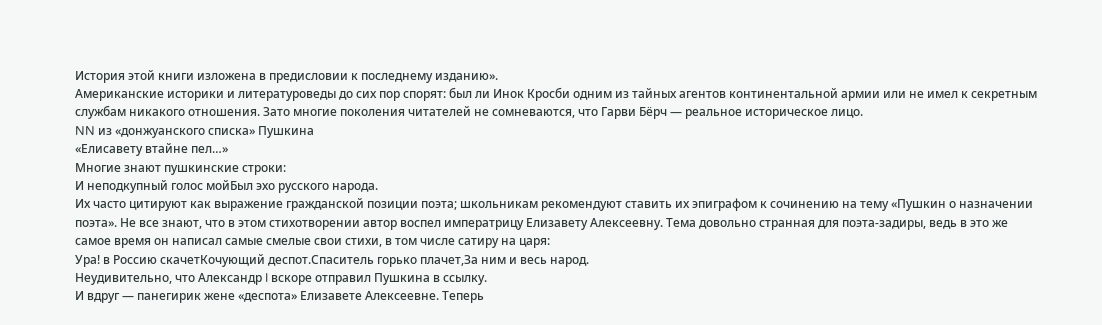История этой книги изложена в предисловии к последнему изданию».
Американские историки и литературоведы до сих пор спорят: был ли Инок Кросби одним из тайных агентов континентальной армии или не имел к секретным службам никакого отношения. Зато многие поколения читателей не сомневаются, что Гарви Бёрч — реальное историческое лицо.
NN из «донжуанского списка» Пушкина
«Елисавету втайне пел…»
Многие знают пушкинские строки:
И неподкупный голос мойБыл эхо русского народа.
Их часто цитируют как выражение гражданской позиции поэта; школьникам рекомендуют ставить их эпиграфом к сочинению на тему «Пушкин о назначении поэта». Не все знают, что в этом стихотворении автор воспел императрицу Елизавету Алексеевну. Тема довольно странная для поэта-задиры, ведь в это же самое время он написал самые смелые свои стихи, в том числе сатиру на царя:
Ура! в Россию скачетКочующий деспот.Спаситель горько плачет,За ним и весь народ.
Неудивительно, что Александр I вскоре отправил Пушкина в ссылку.
И вдруг — панегирик жене «деспота» Елизавете Алексеевне. Теперь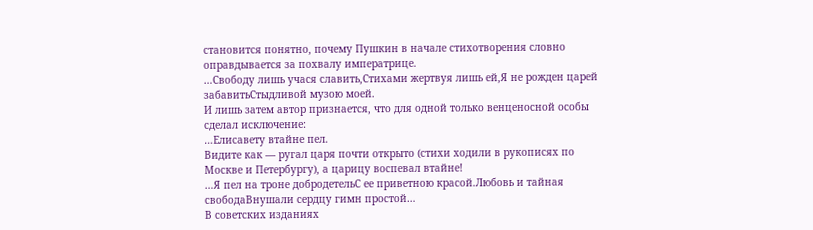становится понятно, почему Пушкин в начале стихотворения словно оправдывается за похвалу императрице.
…Свободу лишь учася славить,Стихами жертвуя лишь ей,Я не рожден царей забавитьСтыдливой музою моей.
И лишь затем автор признается, что для одной только венценосной особы сделал исключение:
…Елисавету втайне пел.
Видите как — ругал царя почти открыто (стихи ходили в рукописях по Москве и Петербургу), а царицу воспевал втайне!
…Я пел на троне добродетельС ее приветною красой.Любовь и тайная свободаВнушали сердцу гимн простой…
В советских изданиях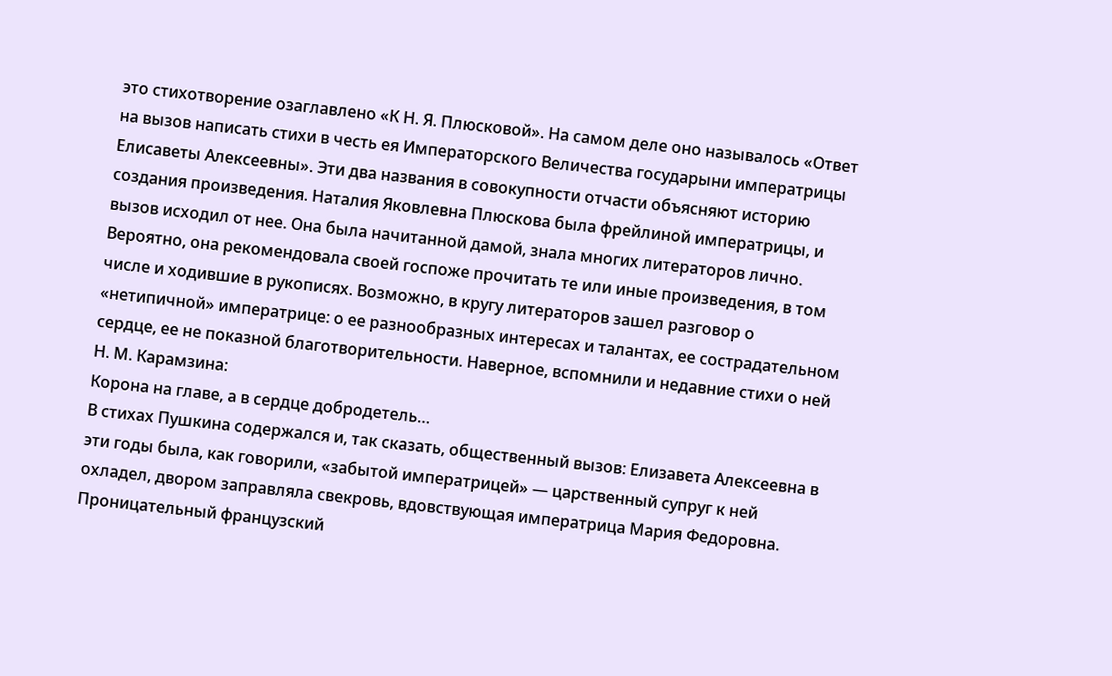это стихотворение озаглавлено «К Н. Я. Плюсковой». На самом деле оно называлось «Ответ на вызов написать стихи в честь ея Императорского Величества государыни императрицы Елисаветы Алексеевны». Эти два названия в совокупности отчасти объясняют историю создания произведения. Наталия Яковлевна Плюскова была фрейлиной императрицы, и вызов исходил от нее. Она была начитанной дамой, знала многих литераторов лично. Вероятно, она рекомендовала своей госпоже прочитать те или иные произведения, в том числе и ходившие в рукописях. Возможно, в кругу литераторов зашел разговор о «нетипичной» императрице: о ее разнообразных интересах и талантах, ее сострадательном сердце, ее не показной благотворительности. Наверное, вспомнили и недавние стихи о ней Н. М. Карамзина:
Корона на главе, а в сердце добродетель…
В стихах Пушкина содержался и, так сказать, общественный вызов: Елизавета Алексеевна в эти годы была, как говорили, «забытой императрицей» — царственный супруг к ней охладел, двором заправляла свекровь, вдовствующая императрица Мария Федоровна. Проницательный французский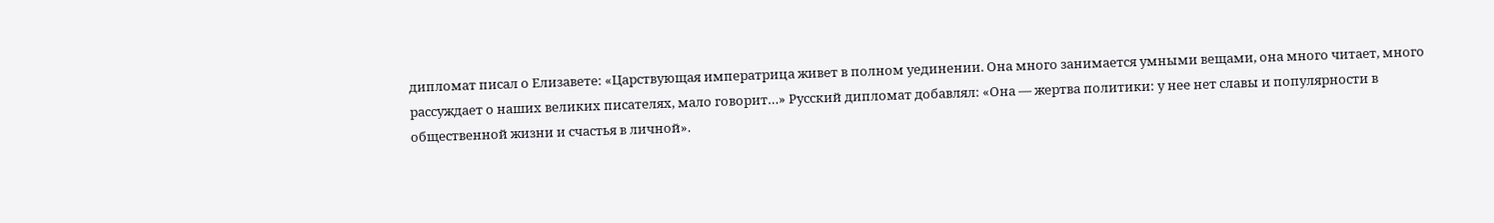дипломат писал о Елизавете: «Царствующая императрица живет в полном уединении. Она много занимается умными вещами, она много читает, много рассуждает о наших великих писателях, мало говорит…» Русский дипломат добавлял: «Она — жертва политики: у нее нет славы и популярности в общественной жизни и счастья в личной».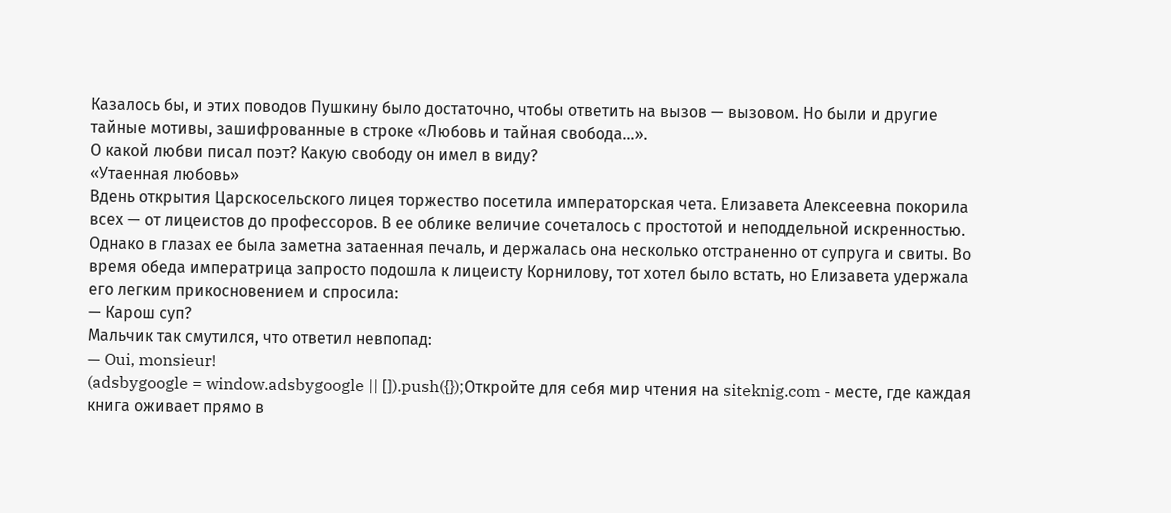Казалось бы, и этих поводов Пушкину было достаточно, чтобы ответить на вызов — вызовом. Но были и другие тайные мотивы, зашифрованные в строке «Любовь и тайная свобода…».
О какой любви писал поэт? Какую свободу он имел в виду?
«Утаенная любовь»
Вдень открытия Царскосельского лицея торжество посетила императорская чета. Елизавета Алексеевна покорила всех — от лицеистов до профессоров. В ее облике величие сочеталось с простотой и неподдельной искренностью. Однако в глазах ее была заметна затаенная печаль, и держалась она несколько отстраненно от супруга и свиты. Во время обеда императрица запросто подошла к лицеисту Корнилову, тот хотел было встать, но Елизавета удержала его легким прикосновением и спросила:
— Карош суп?
Мальчик так смутился, что ответил невпопад:
— Oui, monsieur!
(adsbygoogle = window.adsbygoogle || []).push({});Откройте для себя мир чтения на siteknig.com - месте, где каждая книга оживает прямо в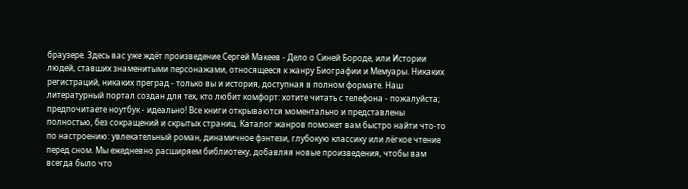браузере. Здесь вас уже ждёт произведение Сергей Макеев - Дело о Синей Бороде, или Истории людей, ставших знаменитыми персонажами, относящееся к жанру Биографии и Мемуары. Никаких регистраций, никаких преград - только вы и история, доступная в полном формате. Наш литературный портал создан для тех, кто любит комфорт: хотите читать с телефона - пожалуйста; предпочитаете ноутбук - идеально! Все книги открываются моментально и представлены полностью, без сокращений и скрытых страниц. Каталог жанров поможет вам быстро найти что-то по настроению: увлекательный роман, динамичное фэнтези, глубокую классику или лёгкое чтение перед сном. Мы ежедневно расширяем библиотеку, добавляя новые произведения, чтобы вам всегда было что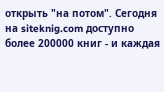открыть "на потом". Сегодня на siteknig.com доступно более 200000 книг - и каждая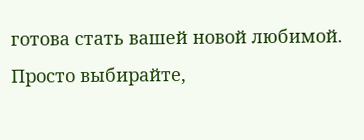готова стать вашей новой любимой. Просто выбирайте,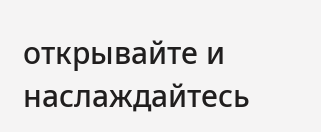открывайте и наслаждайтесь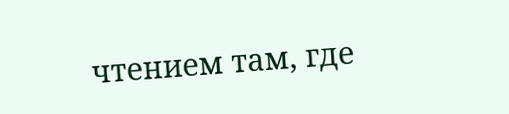чтением там, где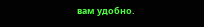вам удобно.